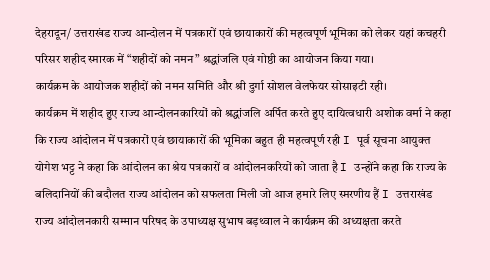देहरादून/ उत्तराखंड राज्य आन्दोलन में पत्रकारों एवं छायाकारों की महत्वपूर्ण भूमिका को लेकर यहां कचहरी परिसर शहीद स्मारक में “शहीदों को नमन” श्रद्धांजलि एवं गोष्ठी का आयोजन किया गया।
कार्यक्रम के आयोजक शहीदों को नमन समिति और श्री दुर्गा सोशल वेलफेयर सोसाइटी रही।
कार्यक्रम में शहीद हुए राज्य आन्दोलनकारियों को श्रद्धांजलि अर्पित करते हुए दायित्वधारी अशोक वर्मा ने कहा कि राज्य आंदोलन में पत्रकारों एवं छायाकारों की भूमिका बहुत ही महत्वपूर्ण रही I पूर्व सूचना आयुक्त योगेश भट्ट ने कहा कि आंदोलन का श्रेय पत्रकारों व आंदोलनकरियों को जाता है I उन्होंने कहा कि राज्य के बलिदानियों की बदौलत राज्य आंदोलन को सफलता मिली जो आज हमारे लिए स्मरणीय हैं I उत्तराखंड राज्य आंदोलनकारी सम्मान परिषद के उपाध्यक्ष सुभाष बड़थ्वाल ने कार्यक्रम की अध्यक्षता करते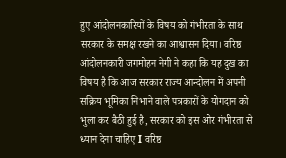हुए आंदोलनकारियों के विषय को गंभीरता के साथ सरकार के समक्ष रखने का आश्वासन दिया। वरिष्ठ आंदोलनकारी जगमोहन नेगी ने कहा कि यह दुख का विषय है कि आज सरकार राज्य आन्दोलन में अपनी सक्रिय भूमिका निभाने वाले पत्रकारों के योगदान को भुला कर बैठी हुई है, सरकार को इस ओर गंभीरता से ध्यान देना चाहिए I वरिष्ठ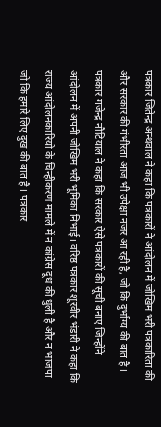पत्रकार जितेन्द्र अन्थवाल ने कहा कि पत्रकारों ने आंदोलन में जोखिम भरी पत्रकारिता की और सरकार की गंभीरता आज भी उपेक्षा नजर आ रही है, जो कि दुर्भाग्य की बात है I पत्रकार गजेन्द्र नौटियाल ने कहा कि सरकार ऐसे पत्रकारों की सूची बनाए जिन्होंने आंदोलन में अपनी जोखिम भरी भूमिका निभाई। वरिष्ठ पत्रकार शूरवीर भंडारी ने कहा कि राज्य आंदोलनकारियो के चिन्हीकरण मामले में न कांग्रेस दूध की धुली है और न भाजपा जो कि हमारे लिए दुख की बात है I पत्रकार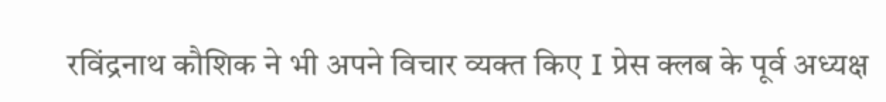रविंद्रनाथ कौशिक ने भी अपने विचार व्यक्त किए I प्रेस क्लब के पूर्व अध्यक्ष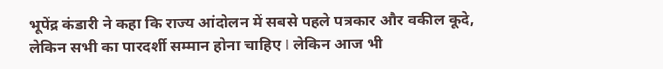भूपेंद्र कंडारी ने कहा कि राज्य आंदोलन में सबसे पहले पत्रकार और वकील कूदे, लेकिन सभी का पारदर्शी सम्मान होना चाहिए I लेकिन आज भी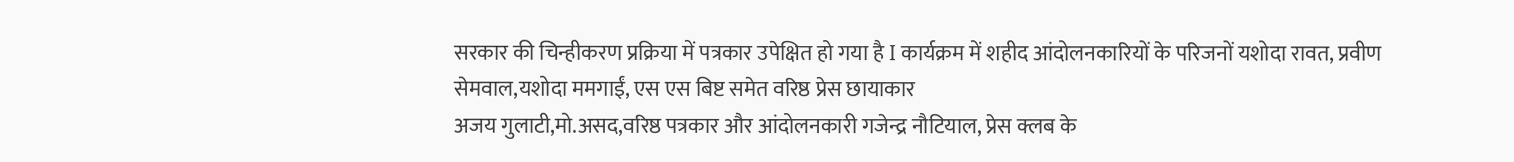सरकार की चिन्हीकरण प्रक्रिया में पत्रकार उपेक्षित हो गया है I कार्यक्रम में शहीद आंदोलनकारियों के परिजनों यशोदा रावत, प्रवीण सेमवाल,यशोदा ममगाईं, एस एस बिष्ट समेत वरिष्ठ प्रेस छायाकार
अजय गुलाटी,मो.असद,वरिष्ठ पत्रकार और आंदोलनकारी गजेन्द्र नौटियाल, प्रेस क्लब के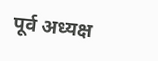पूर्व अध्यक्ष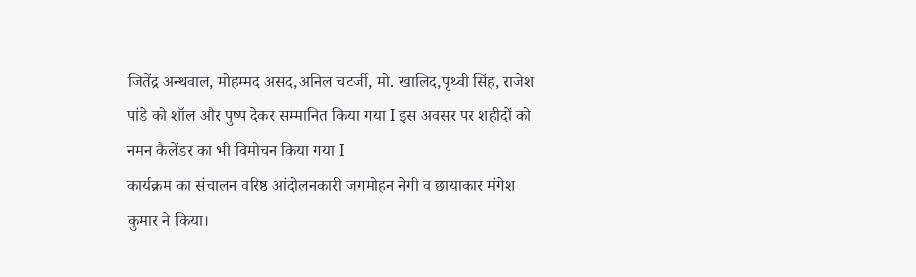जितेंद्र अन्थवाल, मोहम्मद असद,अनिल चटर्जी, मो. खालिद,पृथ्वी सिंह, राजेश पांडे को शॉल और पुष्प देकर सम्मानित किया गया I इस अवसर पर शहीदों को नमन कैलेंडर का भी विमोचन किया गया I
कार्यक्रम का संचालन वरिष्ठ आंदोलनकारी जगमोहन नेगी व छायाकार मंगेश कुमार ने किया।